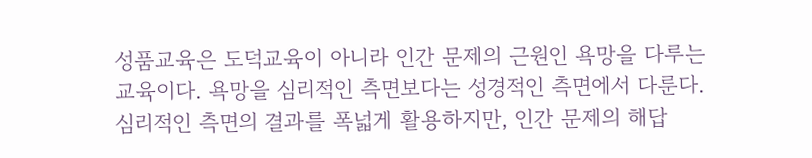성품교육은 도덕교육이 아니라 인간 문제의 근원인 욕망을 다루는 교육이다. 욕망을 심리적인 측면보다는 성경적인 측면에서 다룬다.
심리적인 측면의 결과를 폭넓게 활용하지만, 인간 문제의 해답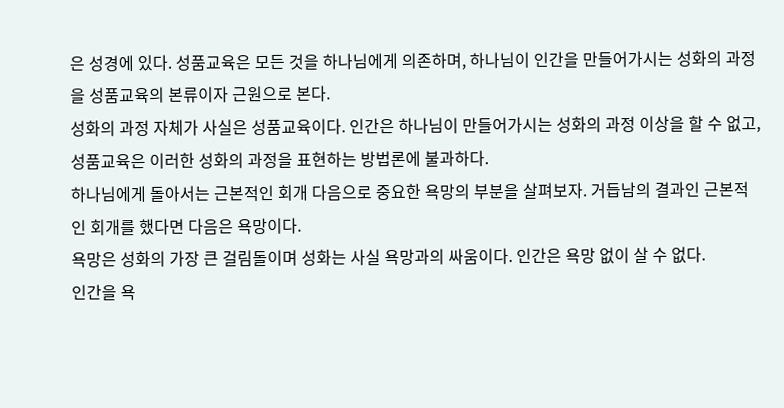은 성경에 있다. 성품교육은 모든 것을 하나님에게 의존하며, 하나님이 인간을 만들어가시는 성화의 과정을 성품교육의 본류이자 근원으로 본다.
성화의 과정 자체가 사실은 성품교육이다. 인간은 하나님이 만들어가시는 성화의 과정 이상을 할 수 없고, 성품교육은 이러한 성화의 과정을 표현하는 방법론에 불과하다.
하나님에게 돌아서는 근본적인 회개 다음으로 중요한 욕망의 부분을 살펴보자. 거듭남의 결과인 근본적인 회개를 했다면 다음은 욕망이다.
욕망은 성화의 가장 큰 걸림돌이며 성화는 사실 욕망과의 싸움이다. 인간은 욕망 없이 살 수 없다.
인간을 욕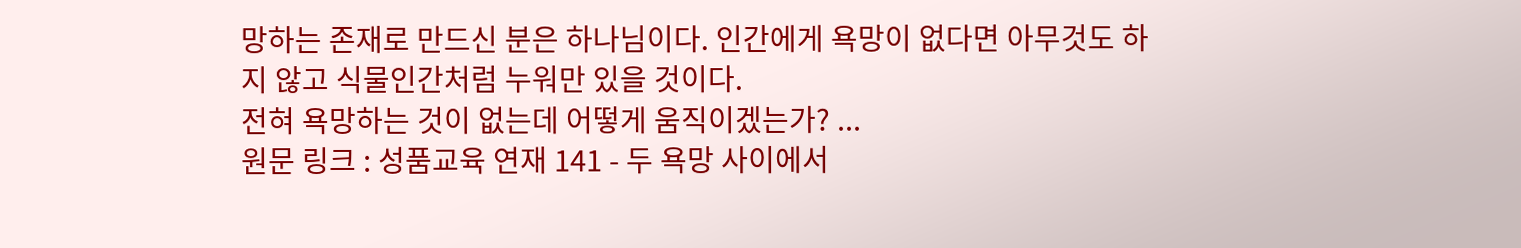망하는 존재로 만드신 분은 하나님이다. 인간에게 욕망이 없다면 아무것도 하지 않고 식물인간처럼 누워만 있을 것이다.
전혀 욕망하는 것이 없는데 어떻게 움직이겠는가? ...
원문 링크 : 성품교육 연재 141 - 두 욕망 사이에서